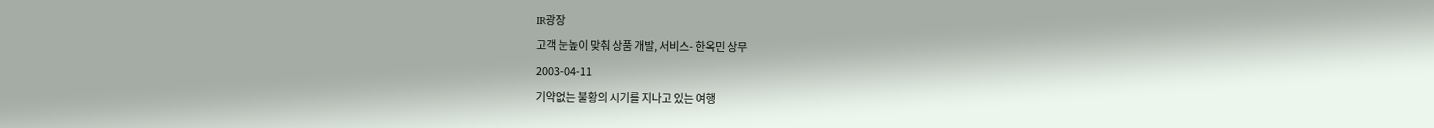IR광장
고객 눈높이 맞춰 상품 개발, 서비스- 한옥민 상무
2003-04-11
기약없는 불황의 시기를 지나고 있는 여행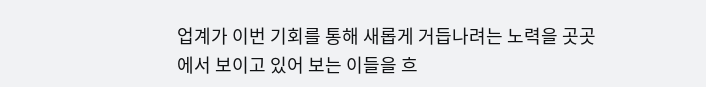업계가 이번 기회를 통해 새롭게 거듭나려는 노력을 곳곳에서 보이고 있어 보는 이들을 흐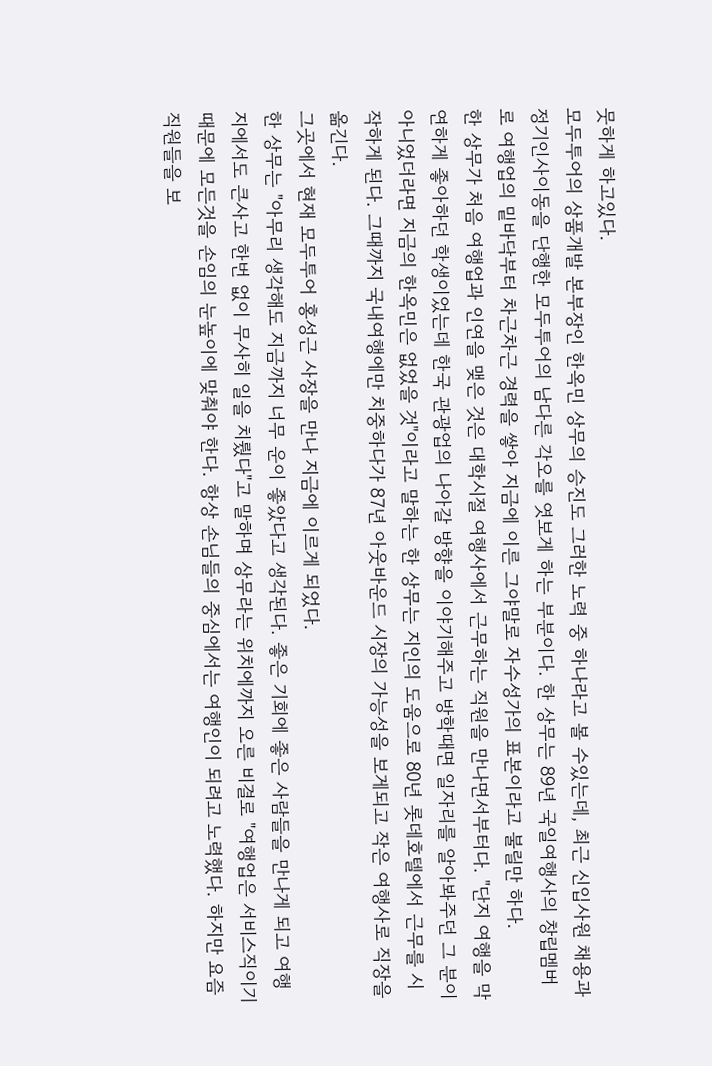뭇하게 하고있다.
모두투어의 상품개발 본부장인 한옥민 상무의 승진도 그러한 노력 중 하나라고 볼 수있는데, 최근 신입사원 채용과 정기인사이동을 단행한 모두투어의 남다른 각오를 엿보게 하는 부분이다. 한 상무는 89년 국일여행사의 창립멤버로 여행업의 밑바닥부터 차근차근 경력을 쌓아 지금에 이른 그야말로 자수성가의 표본이라고 불릴만 하다.
한 상무가 처음 여행업과 인연을 맺은 것은 대학시절 여행사에서 근무하는 직원을 만나면서부터다. "단지 여행을 막연하게 좋아하던 학생이었는데 한국 관광업의 나아갈 방향을 이야기해주고 방학때면 일자리를 알아봐주던 그 분이 아니었더라면 지금의 한옥민은 없었을 것"이라고 말하는 한 상무는 지인의 도움으로 80년 롯데호텔에서 근무를 시작하게 된다. 그때까지 국내여행에만 치중하다가 87년 아웃바운드 시장의 가능성을 보게되고 작은 여행사로 직장을 옮긴다.
그곳에서 현재 모두투어 홍성근 사장을 만나 지금에 이르게 되었다.
한 상무는 "아무리 생각해도 지금까지 너무 운이 좋았다고 생각된다. 좋은 기회에 좋은 사람들을 만나게 되고 여행지에서도 큰사고 한번 없이 무사히 일을 치뤘다"고 말하며 상무라는 위치에까지 오른 비결로 "여행업은 서비스직이기 때문에 모든것을 손임의 눈높이에 맞춰야 한다. 항상 손님들의 중심에서는 여행인이 되려고 노력했다. 하지만 요즘 직원들을 보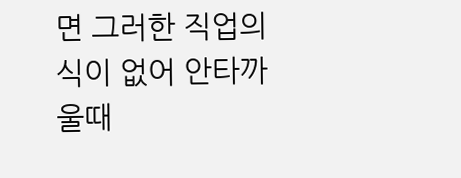면 그러한 직업의식이 없어 안타까울때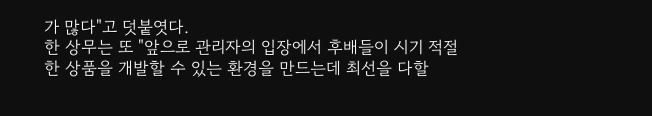가 많다"고 덧붙엿다.
한 상무는 또 "앞으로 관리자의 입장에서 후배들이 시기 적절한 상품을 개발할 수 있는 환경을 만드는데 최선을 다할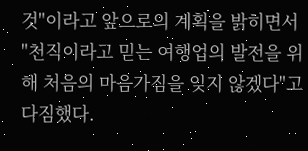것"이라고 앞으로의 계획을 밝히면서 "천직이라고 믿는 여행업의 발전을 위해 처음의 마음가짐을 잊지 않겠다"고 다짐했다.